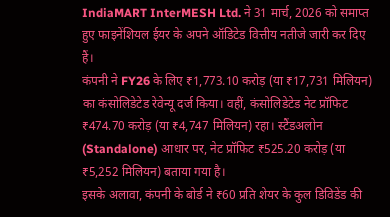IndiaMART InterMESH Ltd. ने 31 मार्च, 2026 को समाप्त हुए फाइनेंशियल ईयर के अपने ऑडिटेड वित्तीय नतीजे जारी कर दिए हैं।
कंपनी ने FY26 के लिए ₹1,773.10 करोड़ (या ₹17,731 मिलियन) का कंसोलिडेटेड रेवेन्यू दर्ज किया। वहीं, कंसोलिडेटेड नेट प्रॉफिट ₹474.70 करोड़ (या ₹4,747 मिलियन) रहा। स्टैंडअलोन (Standalone) आधार पर, नेट प्रॉफिट ₹525.20 करोड़ (या ₹5,252 मिलियन) बताया गया है।
इसके अलावा, कंपनी के बोर्ड ने ₹60 प्रति शेयर के कुल डिविडेंड की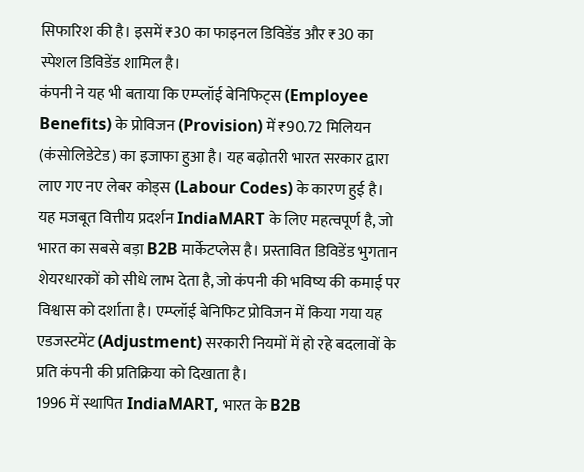सिफारिश की है। इसमें ₹30 का फाइनल डिविडेंड और ₹30 का स्पेशल डिविडेंड शामिल है।
कंपनी ने यह भी बताया कि एम्प्लॉई बेनिफिट्स (Employee Benefits) के प्रोविजन (Provision) में ₹90.72 मिलियन (कंसोलिडेटेड) का इजाफा हुआ है। यह बढ़ोतरी भारत सरकार द्वारा लाए गए नए लेबर कोड्स (Labour Codes) के कारण हुई है।
यह मजबूत वित्तीय प्रदर्शन IndiaMART के लिए महत्वपूर्ण है, जो भारत का सबसे बड़ा B2B मार्केटप्लेस है। प्रस्तावित डिविडेंड भुगतान शेयरधारकों को सीधे लाभ देता है, जो कंपनी की भविष्य की कमाई पर विश्वास को दर्शाता है। एम्प्लॉई बेनिफिट प्रोविजन में किया गया यह एडजस्टमेंट (Adjustment) सरकारी नियमों में हो रहे बदलावों के प्रति कंपनी की प्रतिक्रिया को दिखाता है।
1996 में स्थापित IndiaMART, भारत के B2B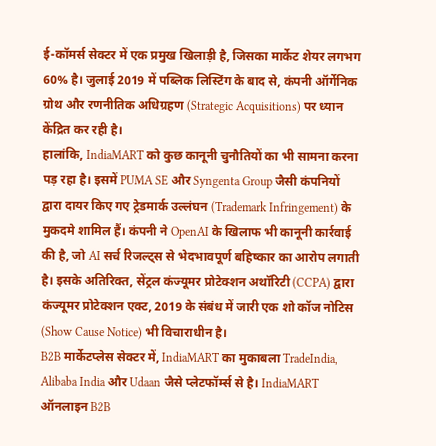ई-कॉमर्स सेक्टर में एक प्रमुख खिलाड़ी है, जिसका मार्केट शेयर लगभग 60% है। जुलाई 2019 में पब्लिक लिस्टिंग के बाद से, कंपनी ऑर्गेनिक ग्रोथ और रणनीतिक अधिग्रहण (Strategic Acquisitions) पर ध्यान केंद्रित कर रही है।
हालांकि, IndiaMART को कुछ कानूनी चुनौतियों का भी सामना करना पड़ रहा है। इसमें PUMA SE और Syngenta Group जैसी कंपनियों द्वारा दायर किए गए ट्रेडमार्क उल्लंघन (Trademark Infringement) के मुकदमे शामिल हैं। कंपनी ने OpenAI के खिलाफ भी कानूनी कार्रवाई की है, जो AI सर्च रिजल्ट्स से भेदभावपूर्ण बहिष्कार का आरोप लगाती है। इसके अतिरिक्त, सेंट्रल कंज्यूमर प्रोटेक्शन अथॉरिटी (CCPA) द्वारा कंज्यूमर प्रोटेक्शन एक्ट, 2019 के संबंध में जारी एक शो कॉज नोटिस (Show Cause Notice) भी विचाराधीन है।
B2B मार्केटप्लेस सेक्टर में, IndiaMART का मुकाबला TradeIndia, Alibaba India और Udaan जैसे प्लेटफॉर्म्स से है। IndiaMART ऑनलाइन B2B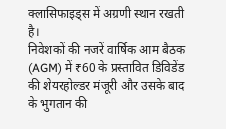क्लासिफाइड्स में अग्रणी स्थान रखती है।
निवेशकों की नजरें वार्षिक आम बैठक (AGM) में ₹60 के प्रस्तावित डिविडेंड की शेयरहोल्डर मंजूरी और उसके बाद के भुगतान की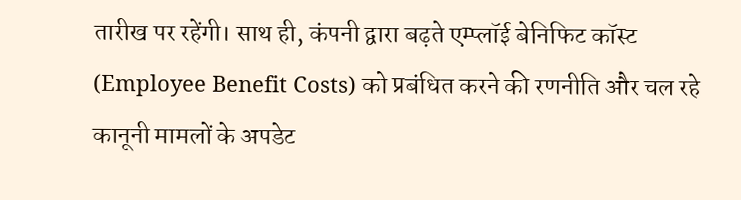तारीख पर रहेंगी। साथ ही, कंपनी द्वारा बढ़ते एम्प्लॉई बेनिफिट कॉस्ट (Employee Benefit Costs) को प्रबंधित करने की रणनीति और चल रहे कानूनी मामलों के अपडेट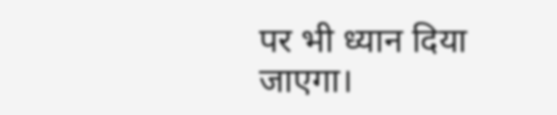पर भी ध्यान दिया जाएगा।